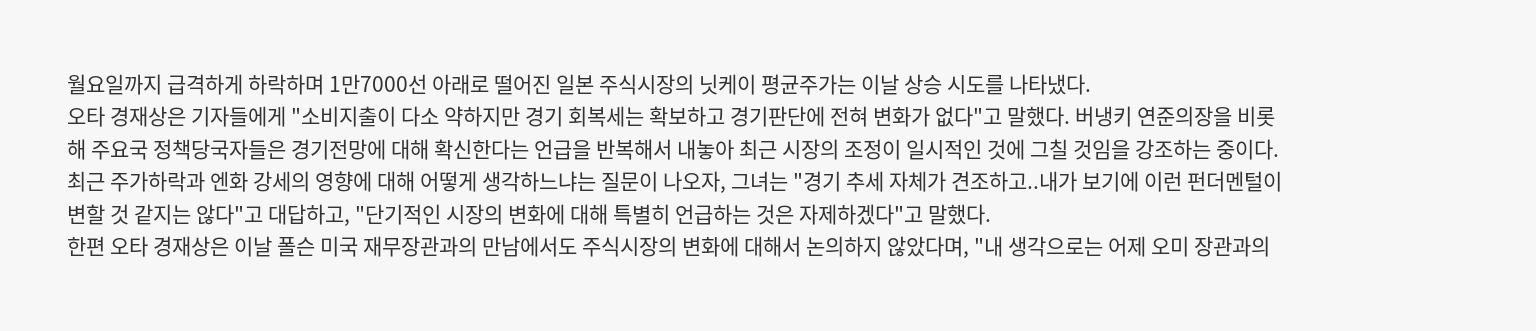월요일까지 급격하게 하락하며 1만7000선 아래로 떨어진 일본 주식시장의 닛케이 평균주가는 이날 상승 시도를 나타냈다.
오타 경재상은 기자들에게 "소비지출이 다소 약하지만 경기 회복세는 확보하고 경기판단에 전혀 변화가 없다"고 말했다. 버냉키 연준의장을 비롯해 주요국 정책당국자들은 경기전망에 대해 확신한다는 언급을 반복해서 내놓아 최근 시장의 조정이 일시적인 것에 그칠 것임을 강조하는 중이다.
최근 주가하락과 엔화 강세의 영향에 대해 어떻게 생각하느냐는 질문이 나오자, 그녀는 "경기 추세 자체가 견조하고..내가 보기에 이런 펀더멘털이 변할 것 같지는 않다"고 대답하고, "단기적인 시장의 변화에 대해 특별히 언급하는 것은 자제하겠다"고 말했다.
한편 오타 경재상은 이날 폴슨 미국 재무장관과의 만남에서도 주식시장의 변화에 대해서 논의하지 않았다며, "내 생각으로는 어제 오미 장관과의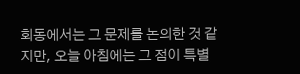회동에서는 그 문제를 논의한 것 같지만, 오늘 아침에는 그 점이 특별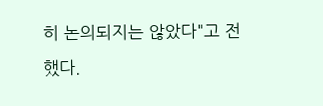히 논의되지는 않았다"고 전했다.